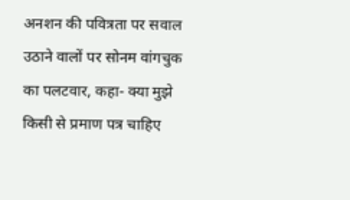अनशन की पवित्रता पर सवाल उठाने वालों पर सोनम वांगचुक का पलटवार, कहा- क्या मुझे किसी से प्रमाण पत्र चाहिए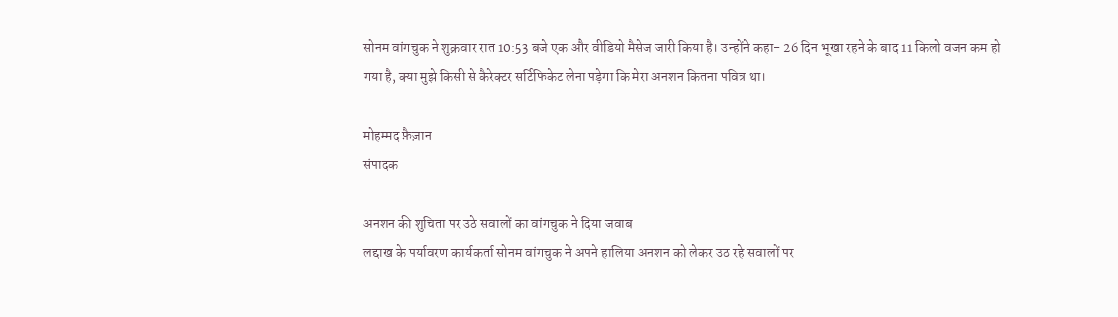सोनम वांगचुक ने शुक्रवार रात 10:53 बजे एक और वीडियो मैसेज जारी किया है। उन्होंने कहा- 26 दिन भूखा रहने के बाद 11 किलो वजन कम हो गया है, क्या मुझे किसी से कैरेक्टर सर्टिफिकेट लेना पड़ेगा कि मेरा अनशन कितना पवित्र था।

मोहम्मद फ़ैज़ान
संपादक

अनशन की शुचिता पर उठे सवालों का वांगचुक ने दिया जवाब
लद्दाख के पर्यावरण कार्यकर्ता सोनम वांगचुक ने अपने हालिया अनशन को लेकर उठ रहे सवालों पर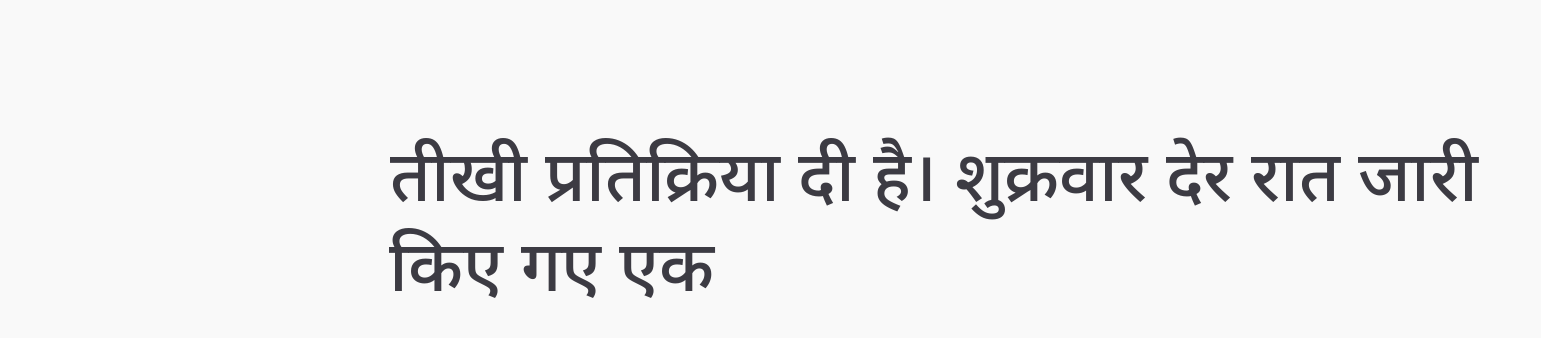तीखी प्रतिक्रिया दी है। शुक्रवार देर रात जारी किए गए एक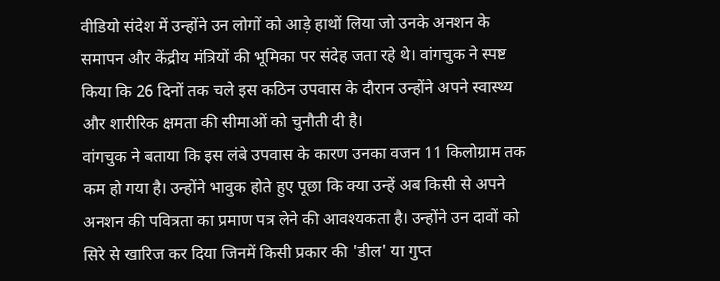वीडियो संदेश में उन्होंने उन लोगों को आड़े हाथों लिया जो उनके अनशन के समापन और केंद्रीय मंत्रियों की भूमिका पर संदेह जता रहे थे। वांगचुक ने स्पष्ट किया कि 26 दिनों तक चले इस कठिन उपवास के दौरान उन्होंने अपने स्वास्थ्य और शारीरिक क्षमता की सीमाओं को चुनौती दी है।
वांगचुक ने बताया कि इस लंबे उपवास के कारण उनका वजन 11 किलोग्राम तक कम हो गया है। उन्होंने भावुक होते हुए पूछा कि क्या उन्हें अब किसी से अपने अनशन की पवित्रता का प्रमाण पत्र लेने की आवश्यकता है। उन्होंने उन दावों को सिरे से खारिज कर दिया जिनमें किसी प्रकार की 'डील' या गुप्त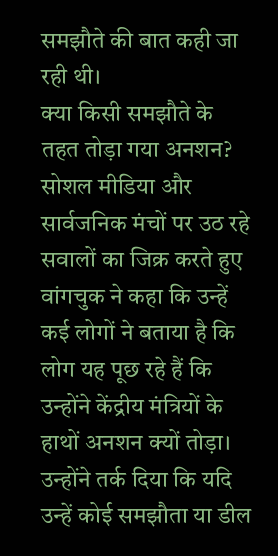समझौते की बात कही जा रही थी।
क्या किसी समझौते के तहत तोड़ा गया अनशन?
सोशल मीडिया और सार्वजनिक मंचों पर उठ रहे सवालों का जिक्र करते हुए वांगचुक ने कहा कि उन्हें कई लोगों ने बताया है कि लोग यह पूछ रहे हैं कि उन्होंने केंद्रीय मंत्रियों के हाथों अनशन क्यों तोड़ा। उन्होंने तर्क दिया कि यदि उन्हें कोई समझौता या डील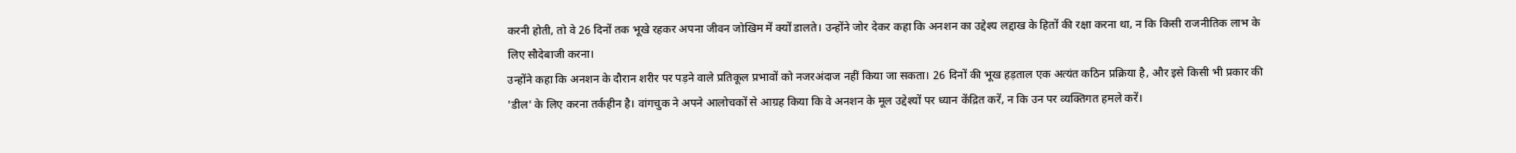करनी होती, तो वे 26 दिनों तक भूखे रहकर अपना जीवन जोखिम में क्यों डालते। उन्होंने जोर देकर कहा कि अनशन का उद्देश्य लद्दाख के हितों की रक्षा करना था, न कि किसी राजनीतिक लाभ के लिए सौदेबाजी करना।
उन्होंने कहा कि अनशन के दौरान शरीर पर पड़ने वाले प्रतिकूल प्रभावों को नजरअंदाज नहीं किया जा सकता। 26 दिनों की भूख हड़ताल एक अत्यंत कठिन प्रक्रिया है, और इसे किसी भी प्रकार की 'डील' के लिए करना तर्कहीन है। वांगचुक ने अपने आलोचकों से आग्रह किया कि वे अनशन के मूल उद्देश्यों पर ध्यान केंद्रित करें, न कि उन पर व्यक्तिगत हमले करें।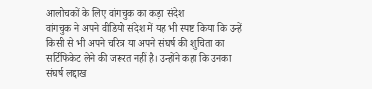आलोचकों के लिए वांगचुक का कड़ा संदेश
वांगचुक ने अपने वीडियो संदेश में यह भी स्पष्ट किया कि उन्हें किसी से भी अपने चरित्र या अपने संघर्ष की शुचिता का सर्टिफिकेट लेने की जरूरत नहीं है। उन्होंने कहा कि उनका संघर्ष लद्दाख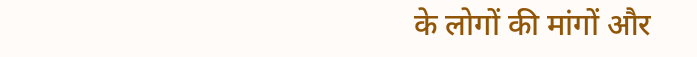के लोगों की मांगों और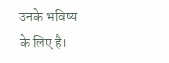उनके भविष्य के लिए है।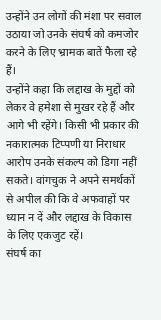उन्होंने उन लोगों की मंशा पर सवाल उठाया जो उनके संघर्ष को कमजोर करने के लिए भ्रामक बातें फैला रहे हैं।
उन्होंने कहा कि लद्दाख के मुद्दों को लेकर वे हमेशा से मुखर रहे हैं और आगे भी रहेंगे। किसी भी प्रकार की नकारात्मक टिप्पणी या निराधार आरोप उनके संकल्प को डिगा नहीं सकते। वांगचुक ने अपने समर्थकों से अपील की कि वे अफवाहों पर ध्यान न दें और लद्दाख के विकास के लिए एकजुट रहें।
संघर्ष का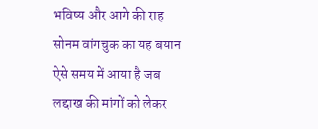भविष्य और आगे की राह
सोनम वांगचुक का यह बयान ऐसे समय में आया है जब लद्दाख की मांगों को लेकर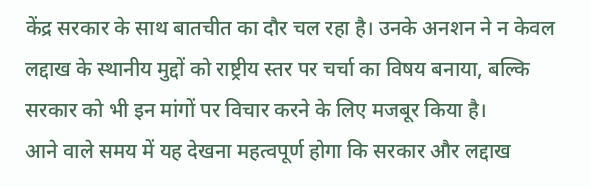केंद्र सरकार के साथ बातचीत का दौर चल रहा है। उनके अनशन ने न केवल लद्दाख के स्थानीय मुद्दों को राष्ट्रीय स्तर पर चर्चा का विषय बनाया, बल्कि सरकार को भी इन मांगों पर विचार करने के लिए मजबूर किया है।
आने वाले समय में यह देखना महत्वपूर्ण होगा कि सरकार और लद्दाख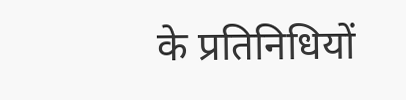के प्रतिनिधियों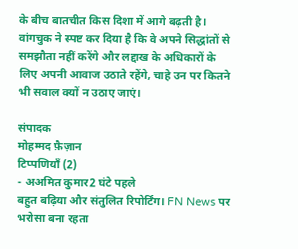के बीच बातचीत किस दिशा में आगे बढ़ती है। वांगचुक ने स्पष्ट कर दिया है कि वे अपने सिद्धांतों से समझौता नहीं करेंगे और लद्दाख के अधिकारों के लिए अपनी आवाज उठाते रहेंगे, चाहे उन पर कितने भी सवाल क्यों न उठाए जाएं।

संपादक
मोहम्मद फ़ैज़ान
टिप्पणियाँ (2)
- अअमित कुमार2 घंटे पहले
बहुत बढ़िया और संतुलित रिपोर्टिंग। FN News पर भरोसा बना रहता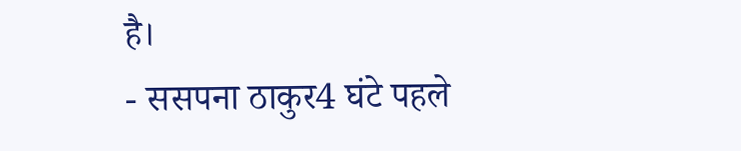है।
- ससपना ठाकुर4 घंटे पहले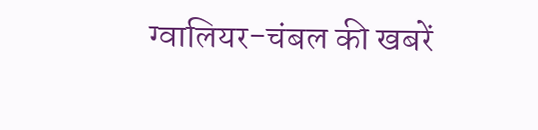ग्वालियर-चंबल की खबरें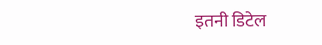इतनी डिटेल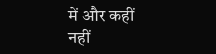में और कहीं नहीं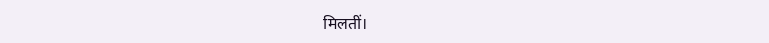मिलतीं।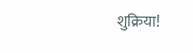शुक्रिया!